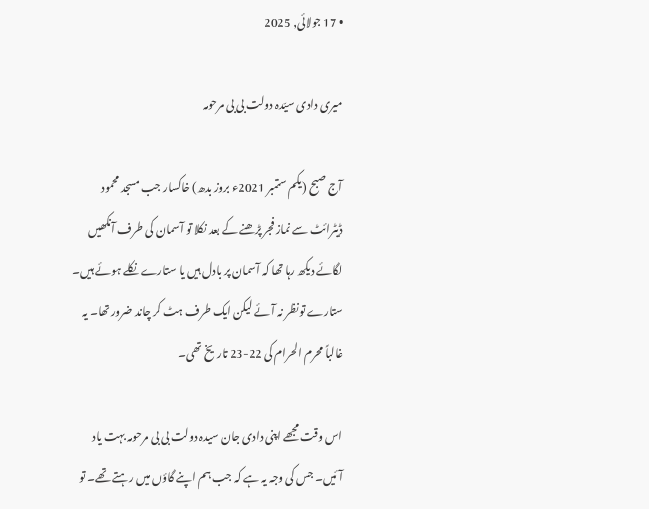• 17 جولائی, 2025

میری دادی سیّدہ دولت بی بی مرحومہ

آج صبح (یکم ستمبر 2021ء بروز بدھ) خاکسار جب مسجد محمود ڈیٹرائٹ سے نماز فجر پڑھنے کے بعد نکلا تو آسمان کی طرف آنکھیں لگائے دیکھ رہا تھا کہ آسمان پر بادل ہیں یا ستارے نکلے ہوئے ہیں۔ ستارے تونظر نہ آئے لیکن ایک طرف ہٹ کر چاند ضرور تھا۔ یہ غالباً محرم الحرام کی 22-23 تاریخ تھی۔

اس وقت مجھے اپنی دادی جان سیدہ دولت بی بی مرحومہ بہت یاد آئیں۔ جس کی وجہ یہ ہے کہ جب ہم اپنے گاؤں میں رہتے تھے۔ تو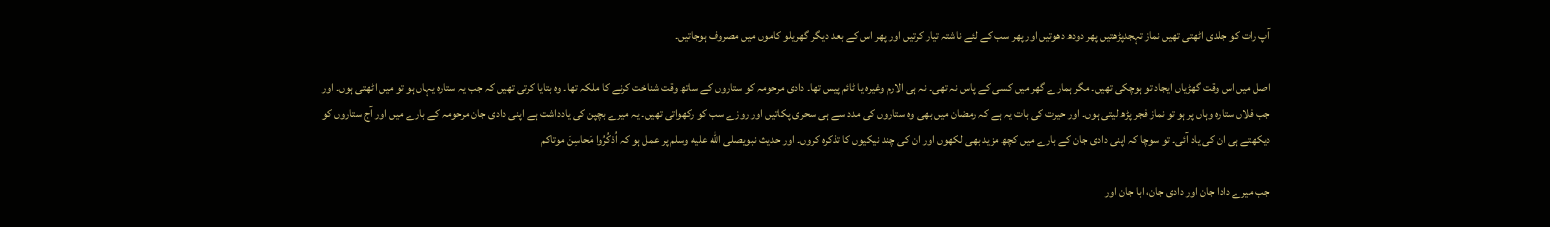آپ رات کو جلدی اٹھتی تھیں نماز تہجدپڑھتیں پھر دودھ دھوتیں اور پھر سب کے لئے ناشتہ تیار کرتیں اور پھر اس کے بعد دیگر گھریلو کاموں میں مصروف ہوجاتیں۔

اصل میں اس وقت گھڑیاں ایجاد تو ہوچکی تھیں۔ مگر ہمارے گھر میں کسی کے پاس نہ تھی۔ نہ ہی الارم وغیرہ یا ٹائم پیس تھا۔ دادی مرحومہ کو ستاروں کے ساتھ وقت شناخت کرنے کا ملکہ تھا۔ وہ بتایا کرتی تھیں کہ جب یہ ستارہ یہاں ہو تو میں اٹھتی ہوں۔ اور جب فلاں ستارہ وہاں پر ہو تو نماز فجر پڑھ لیتی ہوں۔ اور حیرت کی بات یہ ہے کہ رمضان میں بھی وہ ستاروں کی مدد سے ہی سحری پکاتیں اور روزے سب کو رکھواتی تھیں۔ یہ میرے بچپن کی یادداشت ہے اپنی دادی جان مرحومہ کے بارے میں اور آج ستاروں کو دیکھتے ہی ان کی یاد آئی۔ تو سوچا کہ اپنی دادی جان کے بارے میں کچھ مزید بھی لکھوں اور ان کی چند نیکیوں کا تذکرہ کروں۔ اور حدیث نبویصلى الله عليه وسلم پر عمل ہو کہ اُذكُرُوا مَحاسِنَ موتاكم

جب میرے دادا جان اور دادی جان، ابا جان اور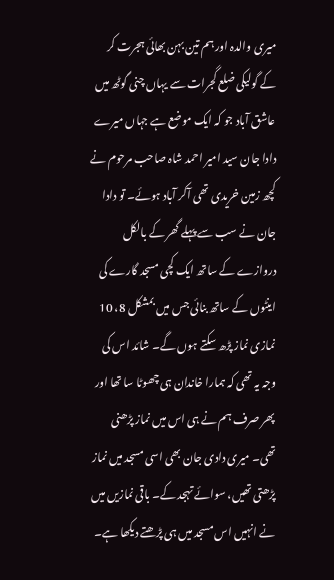میری والدہ اور ہم تین بہن بھائی ہجرت کر کے گولیکی ضلع گجرات سے یہاں چنی گوٹھ میں عاشق آباد جو کہ ایک موضع ہے جہاں میرے دادا جان سید امیر احمد شاہ صاحب مرحوم نے کچھ زمین خریدی تھی آکر آباد ہوئے۔ تو دادا جان نے سب سے پہلے گھر کے بالکل دروازے کے ساتھ ایک کچی مسجد گارے کی اینٹوں کے ساتھ بنائی جس میں بمشکل 8، 10 نمازی نماز پڑھ سکتے ہوں گے۔ شائد اس کی وجہ یہ تھی کہ ہمارا خاندان ہی چھوٹا سا تھا اور پھر صرف ہم نے ہی اس میں نماز پڑھنی تھی۔ میری دادی جان بھی اسی مسجد میں نماز پڑھتی تھیں، سوائے تہجد کے۔ باقی نمازیں میں نے انہیں اس مسجد میں ہی پڑھتے دیکھا ہے۔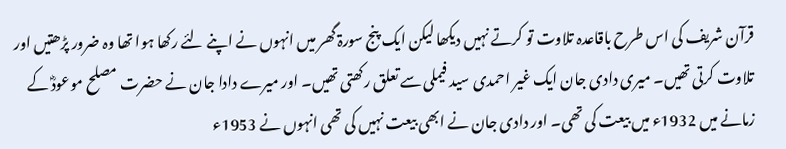قرآن شریف کی اس طرح باقاعدہ تلاوت تو کرتے نہیں دیکھا لیکن ایک پنج سورۃ گھر میں انہوں نے اپنے لئے رکھا ہوا تھا وہ ضرور پڑھتیں اور تلاوت کرتی تھیں۔ میری دادی جان ایک غیر احمدی سید فیملی سے تعلق رکھتی تھیں۔ اور میرے دادا جان نے حضرت مصلح موعودؓ کے زمانے میں 1932ء میں بیعت کی تھی۔ اور دادی جان نے ابھی بیعت نہیں کی تھی انہوں نے 1953ء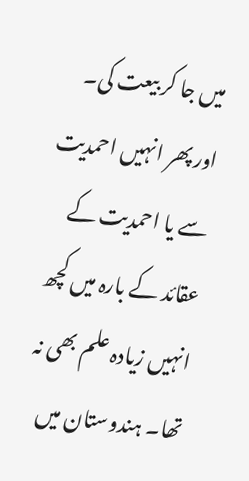میں جا کر بیعت کی۔ اور پھر انہیں احمدیت سے یا احمدیت کے عقائد کے بارہ میں کچھ انہیں زیادہ علم بھی نہ تھا۔ ہندوستان میں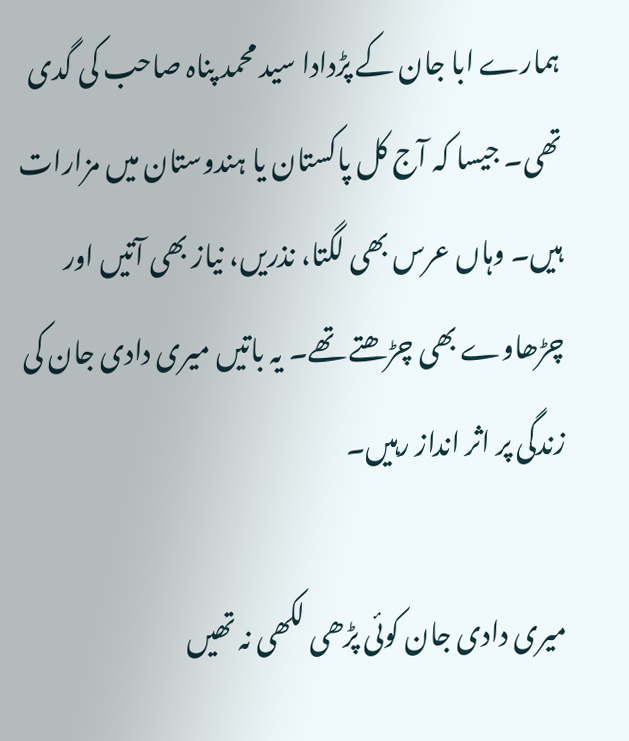ہمارے ابا جان کے پڑدادا سید محمد پناہ صاحب کی گدی تھی۔ جیسا کہ آج کل پاکستان یا ہندوستان میں مزارات ہیں۔ وہاں عرس بھی لگتا، نذریں، نیاز بھی آتیں اور چڑھاوے بھی چڑھتے تھے۔ یہ باتیں میری دادی جان کی زندگی پر اثر انداز رہیں۔

میری دادی جان کوئی پڑھی لکھی نہ تھیں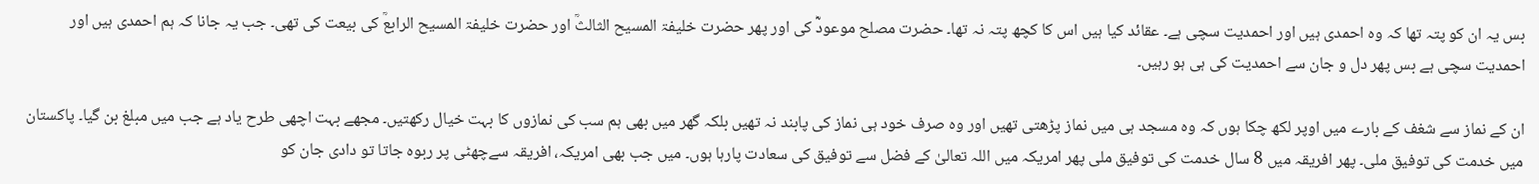بس یہ ان کو پتہ تھا کہ وہ احمدی ہیں اور احمدیت سچی ہے۔ عقائد کیا ہیں اس کا کچھ پتہ نہ تھا۔ حضرت مصلح موعودؓ کی اور پھر حضرت خلیفۃ المسیح الثالثؒ اور حضرت خلیفۃ المسیح الرابعؒ کی بیعت کی تھی۔ جب یہ جانا کہ ہم احمدی ہیں اور احمدیت سچی ہے بس پھر دل و جان سے احمدیت کی ہی ہو رہیں۔

ان کے نماز سے شغف کے بارے میں اوپر لکھ چکا ہوں کہ وہ مسجد ہی میں نماز پڑھتی تھیں اور وہ صرف خود ہی نماز کی پابند نہ تھیں بلکہ گھر میں بھی ہم سب کی نمازوں کا بہت خیال رکھتیں۔ مجھے بہت اچھی طرح یاد ہے جب میں مبلغ بن گیا۔ پاکستان میں خدمت کی توفیق ملی۔ پھر افریقہ میں 8 سال خدمت کی توفیق ملی پھر امریکہ میں اللہ تعالیٰ کے فضل سے توفیق کی سعادت پارہا ہوں۔ میں جب بھی امریکہ، افریقہ سےچھٹی پر ربوہ جاتا تو دادی جان کو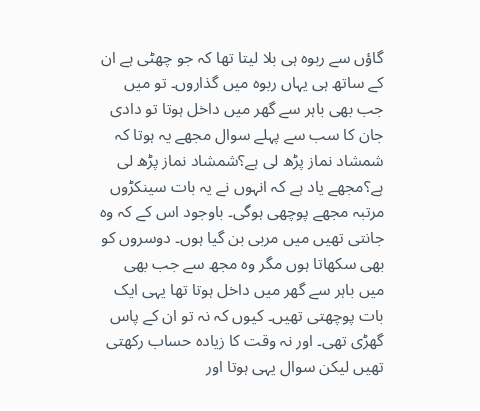گاؤں سے ربوہ ہی بلا لیتا تھا کہ جو چھٹی ہے ان کے ساتھ ہی یہاں ربوہ میں گذاروں۔ تو میں جب بھی باہر سے گھر میں داخل ہوتا تو دادی جان کا سب سے پہلے سوال مجھے یہ ہوتا کہ شمشاد نماز پڑھ لی ہے؟شمشاد نماز پڑھ لی ہے؟مجھے یاد ہے کہ انہوں نے یہ بات سینکڑوں مرتبہ مجھے پوچھی ہوگی۔ باوجود اس کے کہ وہ جانتی تھیں میں مربی بن گیا ہوں۔ دوسروں کو بھی سکھاتا ہوں مگر وہ مجھ سے جب بھی میں باہر سے گھر میں داخل ہوتا تھا یہی ایک بات پوچھتی تھیں۔ کیوں کہ نہ تو ان کے پاس گھڑی تھی۔ اور نہ وقت کا زیادہ حساب رکھتی تھیں لیکن سوال یہی ہوتا اور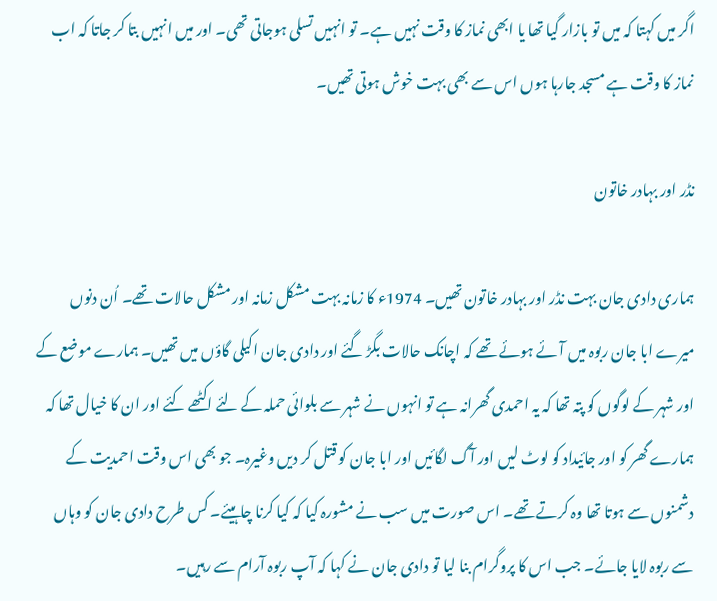اگر میں کہتا کہ میں تو بازار گیا تھا یا ابھی نماز کا وقت نہیں ہے۔ تو انہیں تسلی ہوجاتی تھی۔ اور میں انہیں بتا کر جاتا کہ اب نماز کا وقت ہے مسجد جارہا ہوں اس سے بھی بہت خوش ہوتی تھیں۔

نڈر اور بہادر خاتون

ہماری دادی جان بہت نڈر اور بہادر خاتون تھیں۔ 1974ء کا زمانہ بہت مشکل زمانہ اور مشکل حالات تھے۔ اُن دنوں میرے ابا جان ربوہ میں آئے ہوئے تھے کہ اچانک حالات بگڑ گئے اور دادی جان اکیلی گاؤں میں تھیں۔ ہمارے موضع کے اور شہر کے لوگوں کو پتہ تھا کہ یہ احمدی گھرانہ ہے تو انہوں نے شہر سے بلوائی حملہ کے لئے اکٹھے کئے اور ان کا خیال تھا کہ ہمارے گھر کو اور جائیداد کو لوٹ لیں اور آگ لگائیں اور ابا جان کو قتل کر دیں وغیرہ۔ جو بھی اس وقت احمدیت کے دشمنوں سے ہوتا تھا وہ کرتے تھے۔ اس صورت میں سب نے مشورہ کیا کہ کیا کرنا چاہیئے۔ کس طرح دادی جان کو وہاں سے ربوہ لایا جائے۔ جب اس کا پروگرام بنا لیا تو دادی جان نے کہا کہ آپ ربوہ آرام سے رہیں۔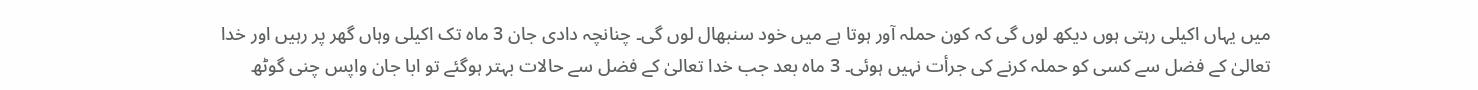میں یہاں اکیلی رہتی ہوں دیکھ لوں گی کہ کون حملہ آور ہوتا ہے میں خود سنبھال لوں گی۔ چنانچہ دادی جان 3 ماہ تک اکیلی وہاں گھر پر رہیں اور خدا تعالیٰ کے فضل سے کسی کو حملہ کرنے کی جرأت نہیں ہوئی۔ 3 ماہ بعد جب خدا تعالیٰ کے فضل سے حالات بہتر ہوگئے تو ابا جان واپس چنی گوٹھ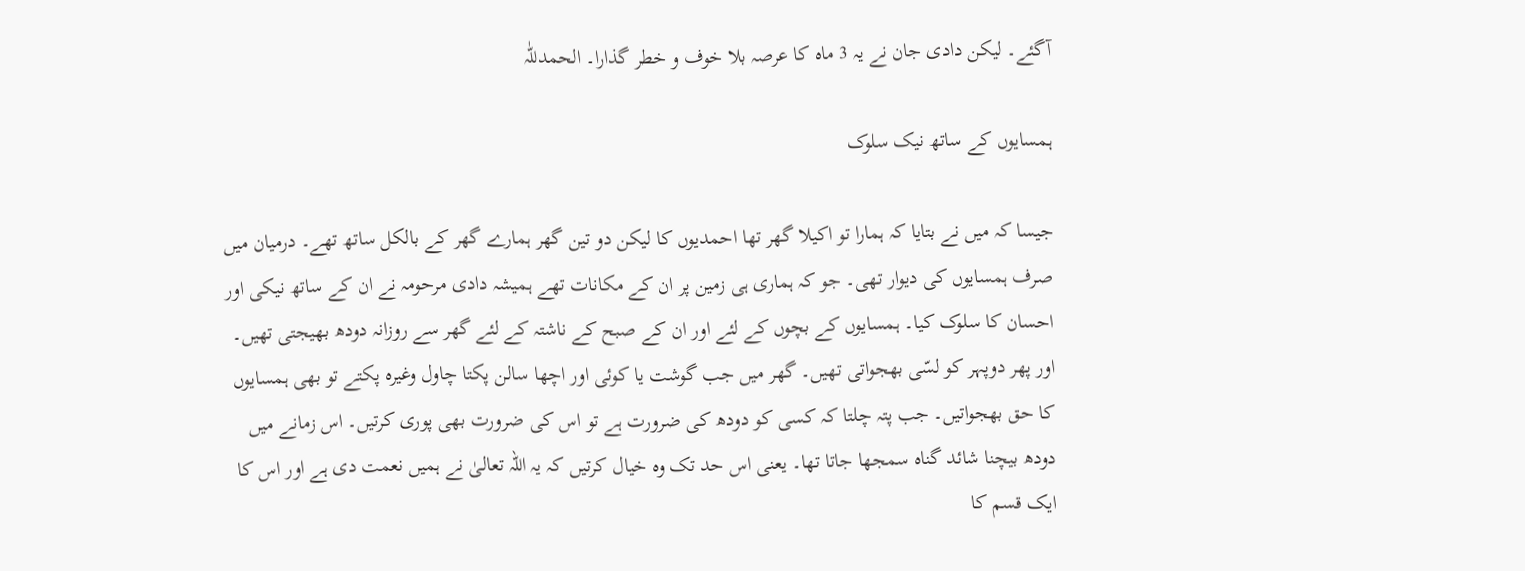آگئے۔ لیکن دادی جان نے یہ 3 ماہ کا عرصہ بلا خوف و خطر گذارا۔ الحمدللّٰہ

ہمسایوں کے ساتھ نیک سلوک

جیسا کہ میں نے بتایا کہ ہمارا تو اکیلا گھر تھا احمدیوں کا لیکن دو تین گھر ہمارے گھر کے بالکل ساتھ تھے۔ درمیان میں صرف ہمسایوں کی دیوار تھی۔ جو کہ ہماری ہی زمین پر ان کے مکانات تھے ہمیشہ دادی مرحومہ نے ان کے ساتھ نیکی اور احسان کا سلوک کیا۔ ہمسایوں کے بچوں کے لئے اور ان کے صبح کے ناشتہ کے لئے گھر سے روزانہ دودھ بھیجتی تھیں۔ اور پھر دوپہر کو لسّی بھجواتی تھیں۔ گھر میں جب گوشت یا کوئی اور اچھا سالن پکتا چاول وغیرہ پکتے تو بھی ہمسایوں کا حق بھجواتیں۔ جب پتہ چلتا کہ کسی کو دودھ کی ضرورت ہے تو اس کی ضرورت بھی پوری کرتیں۔ اس زمانے میں دودھ بیچنا شائد گناہ سمجھا جاتا تھا۔ یعنی اس حد تک وہ خیال کرتیں کہ یہ اللہ تعالیٰ نے ہمیں نعمت دی ہے اور اس کا ایک قسم کا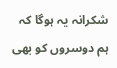شکرانہ یہ ہوگا کہ ہم دوسروں کو بھی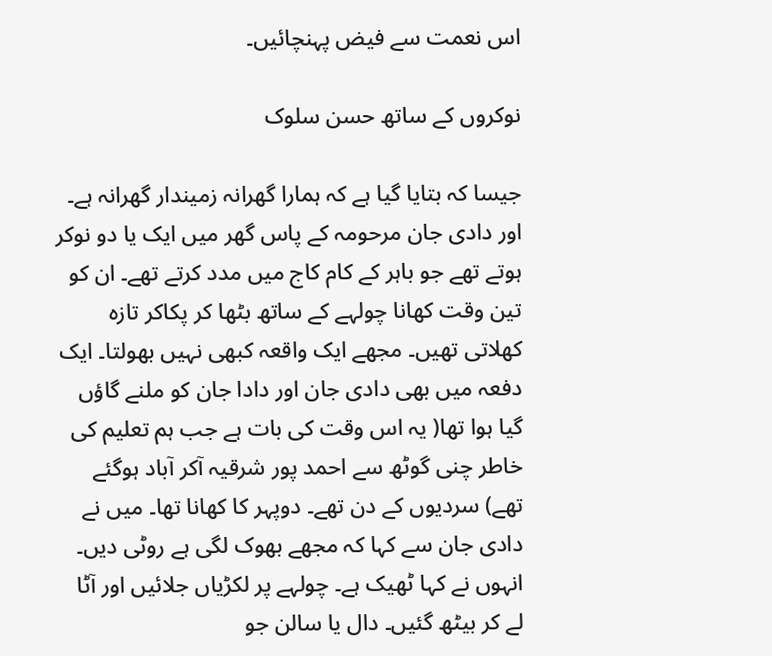اس نعمت سے فیض پہنچائیں۔

نوکروں کے ساتھ حسن سلوک

جیسا کہ بتایا گیا ہے کہ ہمارا گھرانہ زمیندار گھرانہ ہے۔ اور دادی جان مرحومہ کے پاس گھر میں ایک یا دو نوکر ہوتے تھے جو باہر کے کام کاج میں مدد کرتے تھے۔ ان کو تین وقت کھانا چولہے کے ساتھ بٹھا کر پکاکر تازہ کھلاتی تھیں۔ مجھے ایک واقعہ کبھی نہیں بھولتا۔ ایک دفعہ میں بھی دادی جان اور دادا جان کو ملنے گاؤں گیا ہوا تھا( یہ اس وقت کی بات ہے جب ہم تعلیم کی خاطر چنی گوٹھ سے احمد پور شرقیہ آکر آباد ہوگئے تھے) سردیوں کے دن تھے۔ دوپہر کا کھانا تھا۔ میں نے دادی جان سے کہا کہ مجھے بھوک لگی ہے روٹی دیں۔ انہوں نے کہا ٹھیک ہے۔ چولہے پر لکڑیاں جلائیں اور آٹا لے کر بیٹھ گئیں۔ دال یا سالن جو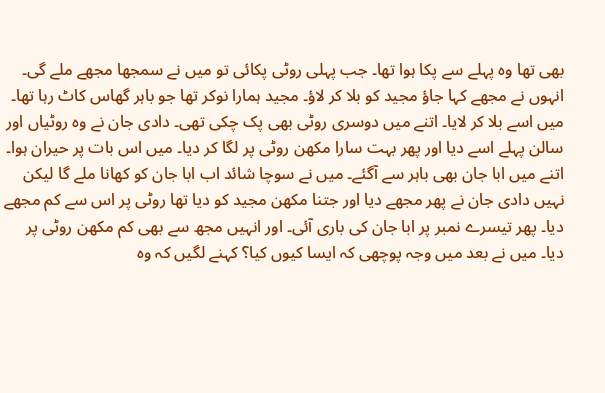بھی تھا وہ پہلے سے پکا ہوا تھا۔ جب پہلی روٹی پکائی تو میں نے سمجھا مجھے ملے گی۔ انہوں نے مجھے کہا جاؤ مجید کو بلا کر لاؤ۔ مجید ہمارا نوکر تھا جو باہر گھاس کاٹ رہا تھا۔ میں اسے بلا کر لایا۔ اتنے میں دوسری روٹی بھی پک چکی تھی۔ دادی جان نے وہ روٹیاں اور سالن پہلے اسے دیا اور پھر بہت سارا مکھن روٹی پر لگا کر دیا۔ میں اس بات پر حیران ہوا۔ اتنے میں ابا جان بھی باہر سے آگئے۔ میں نے سوچا شائد اب ابا جان کو کھانا ملے گا لیکن نہیں دادی جان نے پھر مجھے دیا اور جتنا مکھن مجید کو دیا تھا روٹی پر اس سے کم مجھے دیا۔ پھر تیسرے نمبر پر ابا جان کی باری آئی۔ اور انہیں مجھ سے بھی کم مکھن روٹی پر دیا۔ میں نے بعد میں وجہ پوچھی کہ ایسا کیوں کیا؟ کہنے لگیں کہ وہ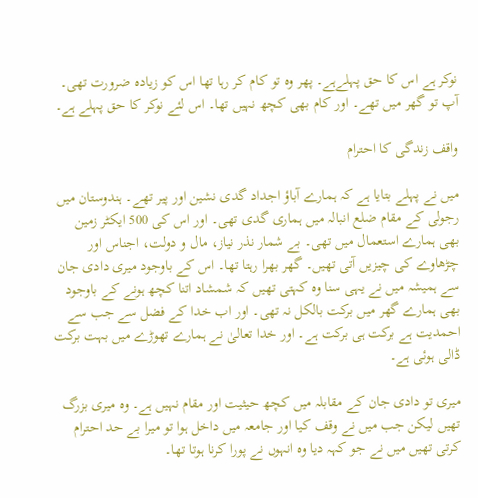نوکر ہے اس کا حق پہلےہے۔ پھر وہ تو کام کر رہا تھا اس کو زیادہ ضرورت تھی۔ آپ تو گھر میں تھے۔ اور کام بھی کچھ نہیں تھا۔ اس لئے نوکر کا حق پہلے ہے۔

واقف زندگی کا احترام

میں نے پہلے بتایا ہے کہ ہمارے آباؤ اجداد گدی نشین اور پیر تھے۔ ہندوستان میں رجولی کے مقام ضلع انبالہ میں ہماری گدی تھی۔ اور اس کی 500 ایکٹر زمین بھی ہمارے استعمال میں تھی۔ بے شمار نذر نیاز، مال و دولت، اجناس اور چڑھاوے کی چیزیں آتی تھیں۔ گھر بھرا رہتا تھا۔ اس کے باوجود میری دادی جان سے ہمیشہ میں نے یہی سنا وہ کہتی تھیں کہ شمشاد اتنا کچھ ہونے کے باوجود بھی ہمارے گھر میں برکت بالکل نہ تھی۔ اور اب خدا کے فضل سے جب سے احمدیت ہے برکت ہی برکت ہے۔ اور خدا تعالیٰ نے ہمارے تھوڑے میں بہت برکت ڈالی ہوئی ہے۔

میری تو دادی جان کے مقابلہ میں کچھ حیثیت اور مقام نہیں ہے۔ وہ میری بزرگ تھیں لیکن جب میں نے وقف کیا اور جامعہ میں داخل ہوا تو میرا بے حد احترام کرتی تھیں میں نے جو کہہ دیا وہ انہوں نے پورا کرنا ہوتا تھا۔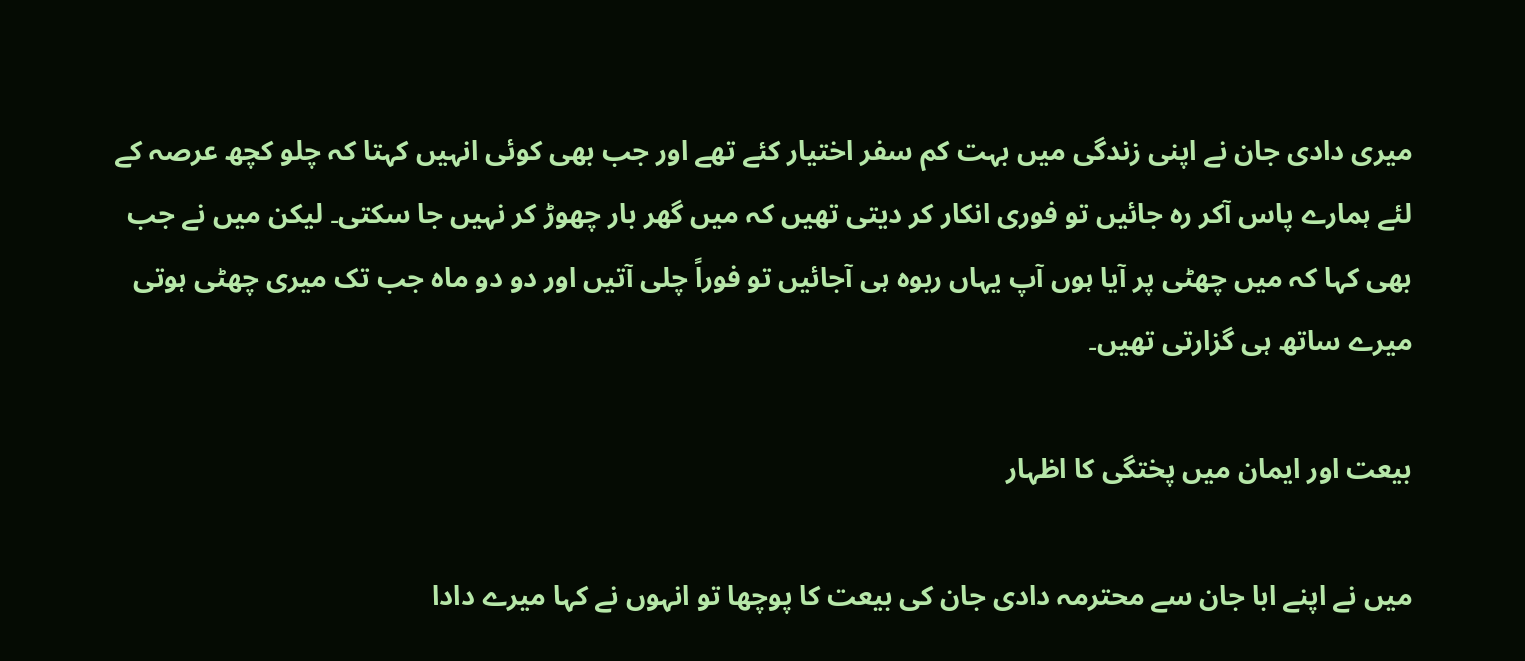میری دادی جان نے اپنی زندگی میں بہت کم سفر اختیار کئے تھے اور جب بھی کوئی انہیں کہتا کہ چلو کچھ عرصہ کے لئے ہمارے پاس آکر رہ جائیں تو فوری انکار کر دیتی تھیں کہ میں گھر بار چھوڑ کر نہیں جا سکتی۔ لیکن میں نے جب بھی کہا کہ میں چھٹی پر آیا ہوں آپ یہاں ربوہ ہی آجائیں تو فوراً چلی آتیں اور دو دو ماہ جب تک میری چھٹی ہوتی میرے ساتھ ہی گزارتی تھیں۔

بیعت اور ایمان میں پختگی کا اظہار

میں نے اپنے ابا جان سے محترمہ دادی جان کی بیعت کا پوچھا تو انہوں نے کہا میرے دادا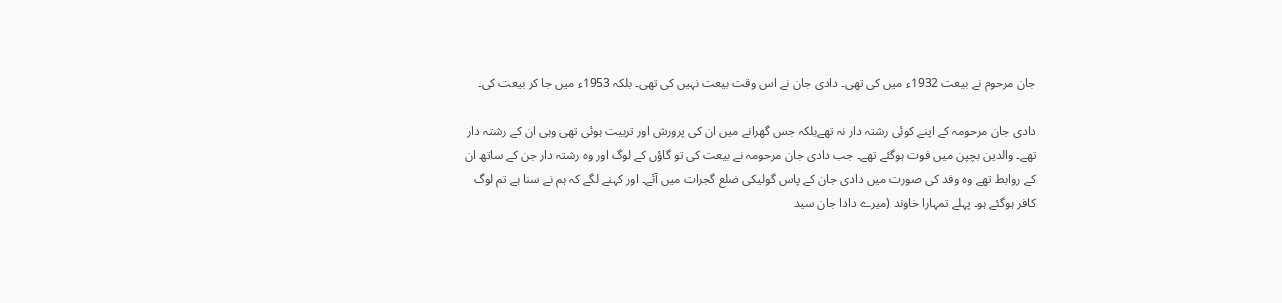جان مرحوم نے بیعت 1932ء میں کی تھی۔ دادی جان نے اس وقت بیعت نہیں کی تھی۔ بلکہ 1953ء میں جا کر بیعت کی۔

دادی جان مرحومہ کے اپنے کوئی رشتہ دار نہ تھےبلکہ جس گھرانے میں ان کی پرورش اور تربیت ہوئی تھی وہی ان کے رشتہ دار تھے۔ والدین بچپن میں فوت ہوگئے تھے۔ جب دادی جان مرحومہ نے بیعت کی تو گاؤں کے لوگ اور وہ رشتہ دار جن کے ساتھ ان کے روابط تھے وہ وفد کی صورت میں دادی جان کے پاس گولیکی ضلع گجرات میں آئے۔ اور کہنے لگے کہ ہم نے سنا ہے تم لوگ کافر ہوگئے ہو۔ پہلے تمہارا خاوند (میرے دادا جان سید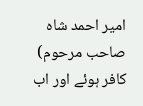امیر احمد شاہ صاحب مرحوم) کافر ہوئے اور اب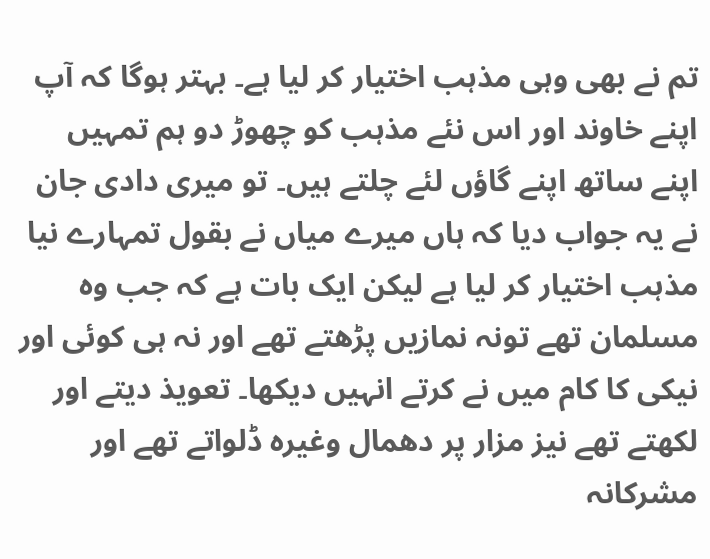تم نے بھی وہی مذہب اختیار کر لیا ہے۔ بہتر ہوگا کہ آپ اپنے خاوند اور اس نئے مذہب کو چھوڑ دو ہم تمہیں اپنے ساتھ اپنے گاؤں لئے چلتے ہیں۔ تو میری دادی جان نے یہ جواب دیا کہ ہاں میرے میاں نے بقول تمہارے نیا مذہب اختیار کر لیا ہے لیکن ایک بات ہے کہ جب وہ مسلمان تھے تونہ نمازیں پڑھتے تھے اور نہ ہی کوئی اور نیکی کا کام میں نے کرتے انہیں دیکھا۔ تعویذ دیتے اور لکھتے تھے نیز مزار پر دھمال وغیرہ ڈلواتے تھے اور مشرکانہ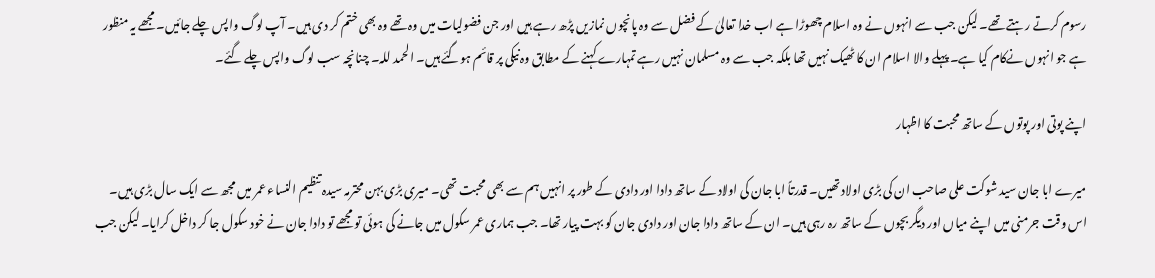رسوم کرتے رہتے تھے۔ لیکن جب سے انہوں نے وہ اسلام چھوڑا ہے اب خدا تعالیٰ کے فضل سے وہ پانچوں نمازیں پڑھ رہے ہیں اور جن فضولیات میں وہ تھے وہ بھی ختم کر دی ہیں۔ آپ لوگ واپس چلے جائیں۔ مجھے یہ منظور ہے جو انہوں نےکام کیا ہے۔ پہلے والا اسلام ان کا ٹھیک نہیں تھا بلکہ جب سے وہ مسلمان نہیں رہے تمہارے کہنے کے مطابق وہ نیکی پر قائم ہوگئے ہیں۔ الحمد للہ۔ چنانچہ سب لوگ واپس چلے گئے۔

اپنے پوتی اور پوتوں کے ساتھ محبت کا اظہار

میرے ابا جان سید شوکت علی صاحب ان کی بڑی اولاد تھیں۔ قدرتاً ابا جان کی اولاد کے ساتھ دادا اور دادی کے طور پر انہیں ہم سے بھی محبت تھی۔ میری بڑی بہن محترمہ سیدہ تنظیم النساء عمر میں مجھ سے ایک سال بڑی ہیں۔ اس وقت جرمنی میں اپنے میاں اور دیگر بچوں کے ساتھ رہ رہی ہیں۔ ان کے ساتھ دادا جان اور دادی جان کو بہت پیار تھا۔ جب ہماری عمر سکول میں جانے کی ہوئی تو مجھے تو دادا جان نے خود سکول جا کر داخل کرایا۔ لیکن جب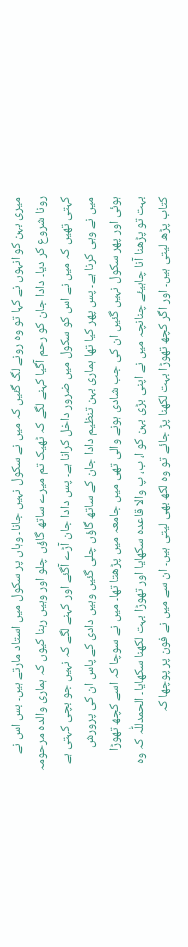میری بہن کو انہوں نے کہا تو وہ رونے لگ گئیں کہ میں نے سکول نہیں جانا۔ وہاں پر سکول میں استاد مارتے ہیں۔ بس اس نے رونا شروع کر دیا۔ دادا جان کو رحم آگیا کہنے لگے کہ ٹھیک تم میرے ساتھ گاؤں چلو اور وہیں رہنا کیوں کہ ہماری والدہ مرحومہ کہتی تھیں کہ میں نے اس کو سکول میں ضرور داخل کرانا ہے۔ پس دادا جان آڑے آگئے اور کہنے لگے کہ نہیں جو بچی کہتی ہے میں نے وہی کرنا ہے۔ پس پھر کیا تھا ہماری بہن تنظیم دادا جان کے ساتھ گاؤں چلی گئیں وہیں دادی کے پاس ان کی پرورش ہوئی اور پھر سکول نہیں گئیں ان کی جب شادی ہونے والی تھی میں جامعہ میں پڑھتا تھا۔ میں نے سوچا کہ اسے کچھ تھوڑا بہت تو پڑھنا آنا چاہیئے چنانچہ میں نے اپنی بڑی بہن کو ا، ب، پ والا قاعدہ سکھایا اور تھوڑا بہت لکھنا سکھایا۔ الحمدللّٰہ کہ وہ کتاب پڑھ لیتی ہیں۔ اور اگر کچھ تھوڑا بہت لکھنا پڑ جائے تو وہ لکھ بھی لیتی ہیں۔ ان سے میں نے فون پر پوچھا کہ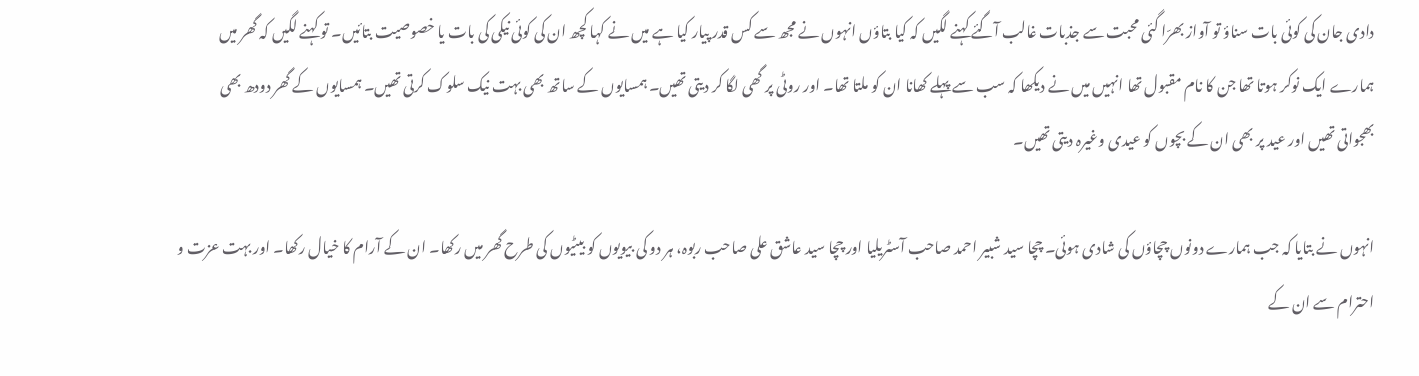دادی جان کی کوئی بات سناؤ تو آواز بھرّا گئی محبت سے جذبات غالب آگئے کہنے لگیں کہ کیا بتاؤں انہوں نے مجھ سے کس قدر پیار کیا ہے میں نے کہا کچھ ان کی کوئی نیکی کی بات یا خصوصیت بتائیں۔ تو کہنے لگیں کہ گھر میں ہمارے ایک نوکر ہوتا تھا جن کا نام مقبول تھا انہیں میں نے دیکھا کہ سب سے پہلے کھانا ان کو ملتا تھا۔ اور روٹی پر گھی لگا کر دیتی تھیں۔ ہمسایوں کے ساتھ بھی بہت نیک سلوک کرتی تھیں۔ ہمسایوں کے گھر دودھ بھی بھجواتی تھیں اور عید پر بھی ان کے بچوں کو عیدی وغیرہ دیتی تھیں۔

انہوں نے بتایا کہ جب ہمارے دونوں چچاؤں کی شادی ہوئی۔ چچا سید شبیر احمد صاحب آسٹریلیا اور چچا سید عاشق علی صاحب ربوہ، ہر دو کی بیویوں کو بیٹیوں کی طرح گھر میں رکھا۔ ان کے آرام کا خیال رکھا۔ اور بہت عزت و احترام سے ان کے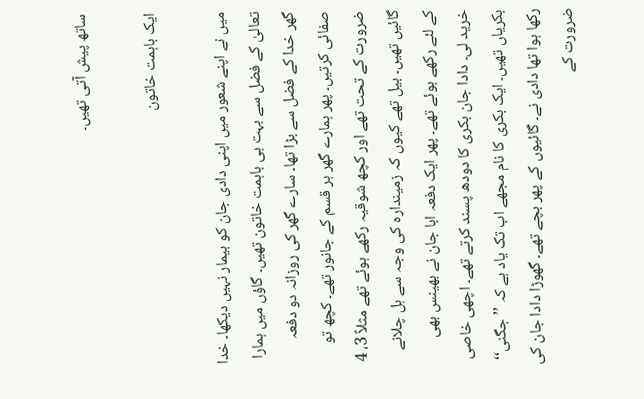ساتھ پیش آتی تھیں۔

ایک باہمت خاتون

میں نے اپنے شعور میں اپنی دادی جان کو بیمار نہیں دیکھا۔ خدا تعالیٰ کے فضل سے بہت ہی باہمت خاتون تھیں۔ گاؤں میں ہمارا گھر خدا کے فضل سے بڑا تھا۔ سارے گھر کی روزانہ دو دفعہ صفائی کرتیں۔ پھر ہمارے گھر ہر قسم کے جانور تھے۔ کچھ تو ضرورت کے تحت تھے اور کچھ شوقیہ رکھے ہوئے تھے مثلاً 3، 4 گائیں تھیں۔ بیل تھے کیوں کہ زمیندارہ کی وجہ سے ہل چلانے کے لئے رکھے ہوئے تھے۔ پھر ایک دفعہ ابا جان نے بھینس بھی خرید لی۔ دادا جان بکری کا دودھ پسند کرتے تھے۔ اچھی خاصی بکریاں تھیں۔ ایک بکری کا نام مجھے اب تک یاد ہے کہ ’’جگنی‘‘ رکھا ہوا تھا دادی نے۔ گائیوں کے پھر بچے تھے۔ گھوڑا دادا جان کی ضرورت کے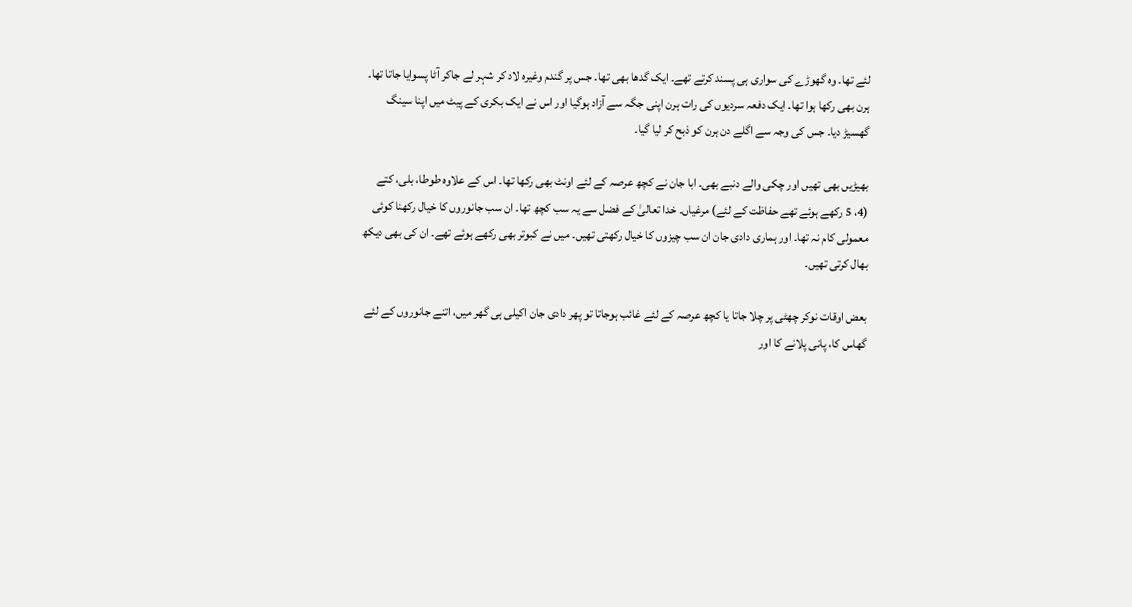لئے تھا۔ وہ گھوڑے کی سواری ہی پسند کرتے تھے۔ ایک گدھا بھی تھا۔ جس پر گندم وغیرہ لاد کر شہر لے جاکر آٹا پسوایا جاتا تھا۔ ہرن بھی رکھا ہوا تھا۔ ایک دفعہ سردیوں کی رات ہرن اپنی جگہ سے آزاد ہوگیا اور اس نے ایک بکری کے پیٹ میں اپنا سینگ گھسیڑ دیا۔ جس کی وجہ سے اگلے دن ہرن کو ذبح کر لیا گیا۔

بھیڑیں بھی تھیں اور چکی والے دنبے بھی۔ ابا جان نے کچھ عرصہ کے لئے اونٹ بھی رکھا تھا۔ اس کے علاوہ طوطا، بلی، کتے (4، 5 رکھے ہوئے تھے حفاظت کے لئے) مرغیاں۔ خدا تعالیٰ کے فضل سے یہ سب کچھ تھا۔ ان سب جانوروں کا خیال رکھنا کوئی معمولی کام نہ تھا۔ اور ہماری دادی جان ان سب چیزوں کا خیال رکھتی تھیں۔ میں نے کبوتر بھی رکھے ہوئے تھے۔ ان کی بھی دیکھ بھال کرتی تھیں۔

بعض اوقات نوکر چھٹی پر چلا جاتا یا کچھ عرصہ کے لئے غائب ہوجاتا تو پھر دادی جان اکیلی ہی گھر میں، اتنے جانوروں کے لئے گھاس کا، پانی پلانے کا اور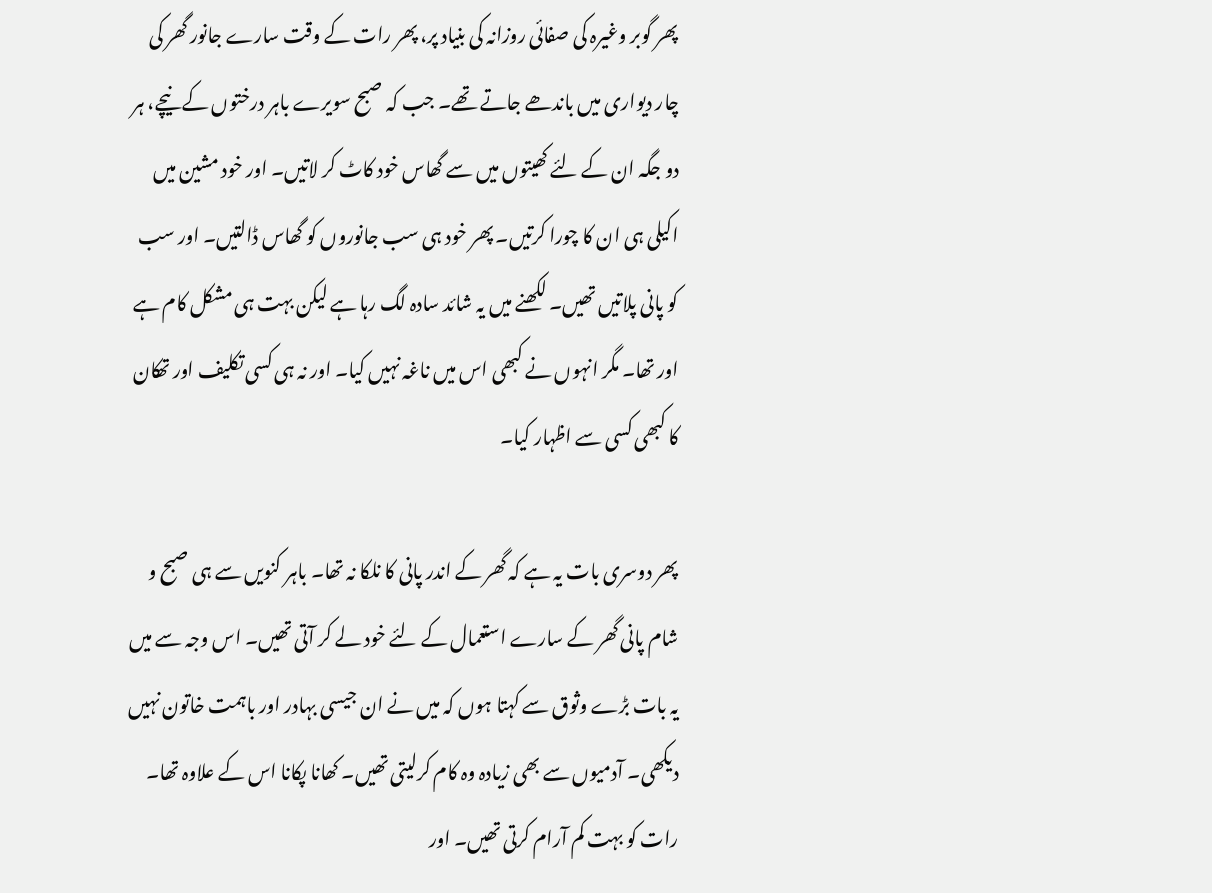پھر گوبر وغیرہ کی صفائی روزانہ کی بنیاد پر، پھر رات کے وقت سارے جانور گھر کی چار دیواری میں باندھے جاتے تھے۔ جب کہ صبح سویرے باہر درختوں کے نیچے، ہر دو جگہ ان کے لئے کھیتوں میں سے گھاس خود کاٹ کر لاتیں۔ اور خود مشین میں اکیلی ہی ان کا چورا کرتیں۔ پھر خود ہی سب جانوروں کو گھاس ڈالتیں۔ اور سب کو پانی پلاتیں تھیں۔ لکھنے میں یہ شائد سادہ لگ رہا ہے لیکن بہت ہی مشکل کام ہے اور تھا۔ مگر انہوں نے کبھی اس میں ناغہ نہیں کیا۔ اور نہ ہی کسی تکلیف اور تھکان کا کبھی کسی سے اظہار کیا۔

پھر دوسری بات یہ ہے کہ گھر کے اندر پانی کا نلکا نہ تھا۔ باہر کنویں سے ہی صبح و شام پانی گھر کے سارے استعمال کے لئے خود لے کر آتی تھیں۔ اس وجہ سے میں یہ بات بڑے وثوق سے کہتا ہوں کہ میں نے ان جیسی بہادر اور باہمت خاتون نہیں دیکھی۔ آدمیوں سے بھی زیادہ وہ کام کرلیتی تھیں۔ کھانا پکانا اس کے علاوہ تھا۔ رات کو بہت کم آرام کرتی تھیں۔ اور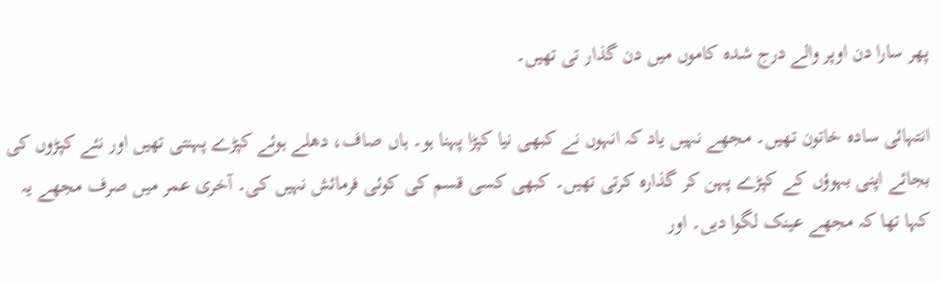پھر سارا دن اوپر والے درج شدہ کاموں میں دن گذار تی تھیں۔

انتہائی سادہ خاتون تھیں۔ مجھے نہیں یاد کہ انہوں نے کبھی نیا کپڑا پہنا ہو۔ ہاں صاف، دھلے ہوئے کپڑے پہنتی تھیں اور نئے کپڑوں کی بجائے اپنی بہوؤں کے کپڑے پہن کر گذارہ کرتی تھیں۔ کبھی کسی قسم کی کوئی فرمائش نہیں کی۔ آخری عمر میں صرف مجھے یہ کہا تھا کہ مجھے عینک لگوا دیں۔ اور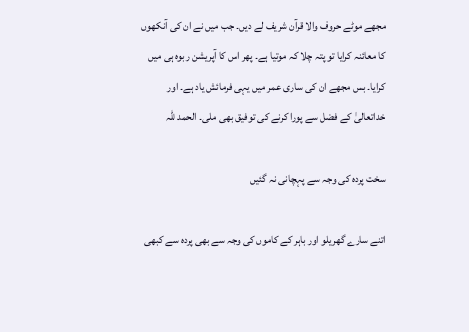مجھے موٹے حروف والا قرآن شریف لے دیں۔ جب میں نے ان کی آنکھوں کا معائنہ کرایا تو پتہ چلا کہ موتیا ہے۔ پھر اس کا آپریشن ربوہ ہی میں کرایا۔ بس مجھے ان کی ساری عمر میں یہی فرمائش یاد ہے۔ اور خداتعالیٰ کے فضل سے پورا کرنے کی توفیق بھی ملی۔ الحمد للّٰہ

سخت پردہ کی وجہ سے پہچانی نہ گئیں

اتنے سارے گھریلو اور باہر کے کاموں کی وجہ سے بھی پردہ سے کبھی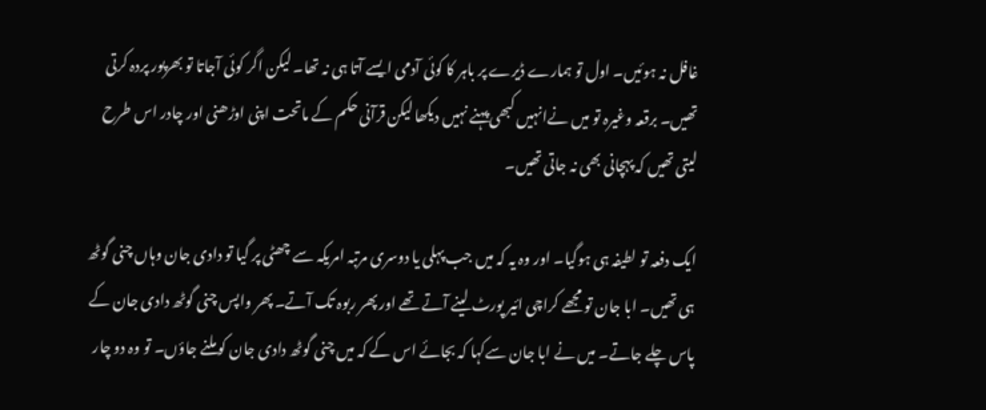غافل نہ ہوئیں۔ اول تو ہمارے ڈیرے پر باہر کا کوئی آدمی ایسے آتا ہی نہ تھا۔ لیکن اگر کوئی آجاتا تو بھرپور پردہ کرتی تھیں۔ برقعہ وغیرہ تو میں نےانہیں کبھی پہنے نہیں دیکھا لیکن قرآنی حکم کے ماتحت اپنی اوڑھنی اور چادر اس طرح لیتی تھیں کہ پہچانی بھی نہ جاتی تھیں۔

ایک دفعہ تو لطیفہ ہی ہوگیا۔ اور وہ یہ کہ میں جب پہلی یا دوسری مرتبہ امریکہ سے چھٹی پر گیا تو دادی جان وہاں چنی گوٹھ ہی تھیں۔ ابا جان تو مجھے کراچی ائیر پورٹ لینے آتے تھے اور پھر ربوہ تک آتے۔ پھر واپس چنی گوٹھ دادی جان کے پاس چلے جاتے۔ میں نے ابا جان سےکہا کہ بجائے اس کے کہ میں چنی گوٹھ دادی جان کو ملنے جاؤں۔ تو وہ دو چار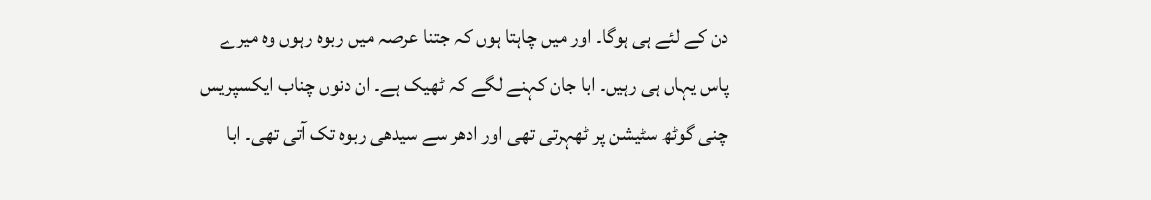دن کے لئے ہی ہوگا۔ اور میں چاہتا ہوں کہ جتنا عرصہ میں ربوہ رہوں وہ میرے پاس یہاں ہی رہیں۔ ابا جان کہنے لگے کہ ٹھیک ہے۔ ان دنوں چناب ایکسپریس چنی گوٹھ سٹیشن پر ٹھہرتی تھی اور ادھر سے سیدھی ربوہ تک آتی تھی۔ ابا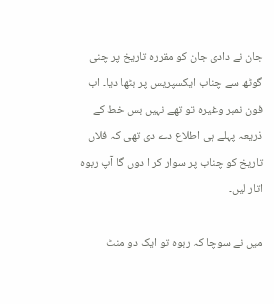جان نے دادی جان کو مقررہ تاریخ پر چنی گوٹھ سے چناب ایکسپریس پر بٹھا دیا۔ اب فون نمبر وغیرہ تو تھے نہیں بس خط کے ذریعہ پہلے ہی اطلاع دے دی تھی کہ فلاں تاریخ کو چناب پر سوار کر ا دوں گا آپ ربوہ اتار لیں۔

میں نے سوچا کہ ربوہ تو ایک دو منٹ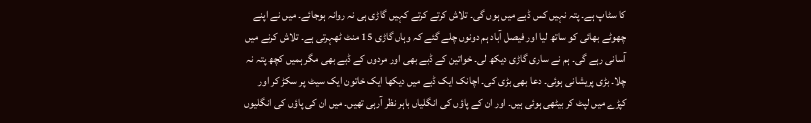کا سٹاپ ہے۔ پتہ نہیں کس ڈبے میں ہوں گی۔ تلاش کرتے کرتے کہیں گاڑی ہی نہ روانہ ہوجائے۔ میں نے اپنے چھوٹے بھائی کو ساتھ لیا اور فیصل آباد ہم دونوں چلے گئے کہ وہاں گاڑی 15 منٹ ٹھہرتی ہے۔ تلاش کرنے میں آسانی رہے گی۔ ہم نے ساری گاڑی دیکھ لی۔ خواتین کے ڈبے بھی اور مردوں کے ڈبے بھی مگر ہمیں کچھ پتہ نہ چلا۔ بڑی پریشانی ہوئی۔ دعا بھی بڑی کی۔ اچانک ایک ڈبے میں دیکھا ایک خاتون ایک سیٹ پر سکڑ کر اور کپڑے میں لپٹ کر بیٹھی ہوئی ہیں۔ اور ان کے پاؤں کی انگلیاں باہر نظر آرہی تھیں۔ میں ان کی پاؤں کی انگلیوں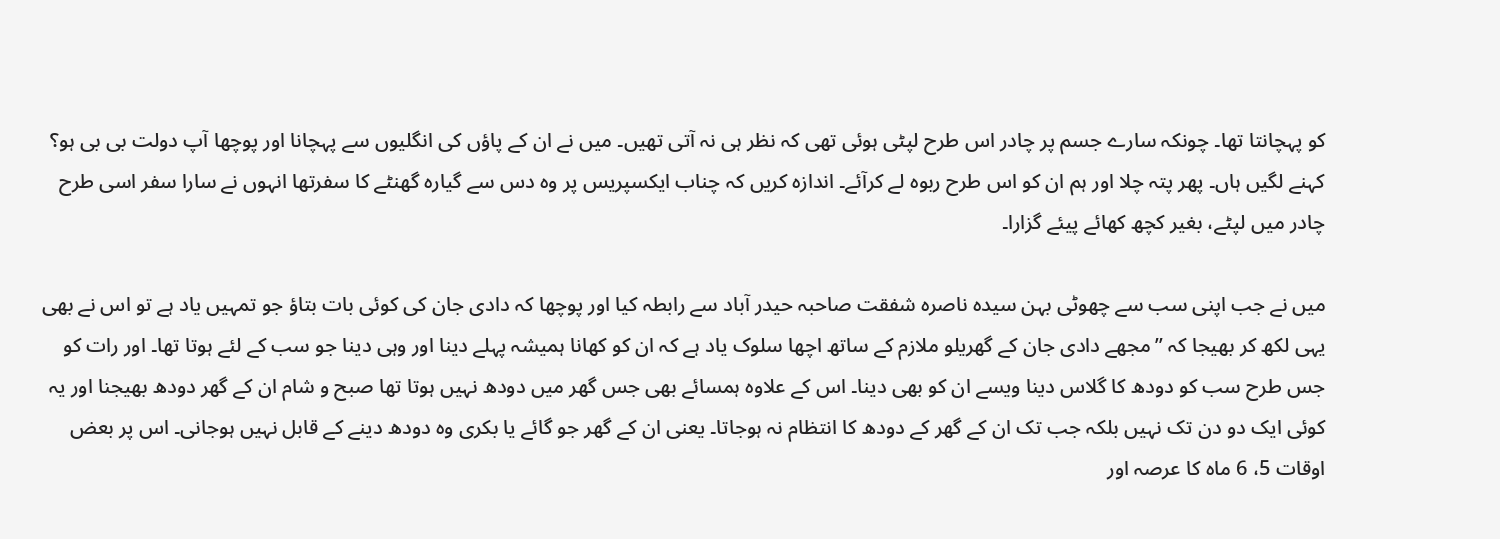کو پہچانتا تھا۔ چونکہ سارے جسم پر چادر اس طرح لپٹی ہوئی تھی کہ نظر ہی نہ آتی تھیں۔ میں نے ان کے پاؤں کی انگلیوں سے پہچانا اور پوچھا آپ دولت بی بی ہو؟ کہنے لگیں ہاں۔ پھر پتہ چلا اور ہم ان کو اس طرح ربوہ لے کرآئے۔ اندازہ کریں کہ چناب ایکسپریس پر وہ دس سے گیارہ گھنٹے کا سفرتھا انہوں نے سارا سفر اسی طرح چادر میں لپٹے، بغیر کچھ کھائے پیئے گزارا۔

میں نے جب اپنی سب سے چھوٹی بہن سیدہ ناصرہ شفقت صاحبہ حیدر آباد سے رابطہ کیا اور پوچھا کہ دادی جان کی کوئی بات بتاؤ جو تمہیں یاد ہے تو اس نے بھی یہی لکھ کر بھیجا کہ ’’مجھے دادی جان کے گھریلو ملازم کے ساتھ اچھا سلوک یاد ہے کہ ان کو کھانا ہمیشہ پہلے دینا اور وہی دینا جو سب کے لئے ہوتا تھا۔ اور رات کو جس طرح سب کو دودھ کا گلاس دینا ویسے ان کو بھی دینا۔ اس کے علاوہ ہمسائے بھی جس گھر میں دودھ نہیں ہوتا تھا صبح و شام ان کے گھر دودھ بھیجنا اور یہ کوئی ایک دو دن تک نہیں بلکہ جب تک ان کے گھر کے دودھ کا انتظام نہ ہوجاتا۔ یعنی ان کے گھر جو گائے یا بکری وہ دودھ دینے کے قابل نہیں ہوجانی۔ اس پر بعض اوقات 5، 6 ماہ کا عرصہ اور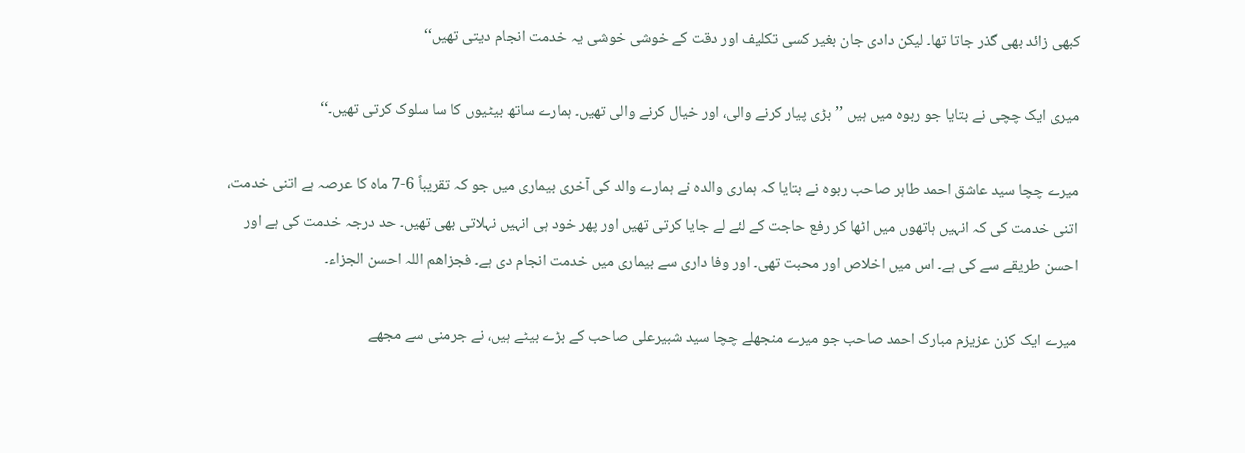کبھی زائد بھی گذر جاتا تھا۔ لیکن دادی جان بغیر کسی تکلیف اور دقت کے خوشی خوشی یہ خدمت انجام دیتی تھیں‘‘

میری ایک چچی نے بتایا جو ربوہ میں ہیں ’’بڑی پیار کرنے والی، اور خیال کرنے والی تھیں۔ ہمارے ساتھ بیٹیوں کا سا سلوک کرتی تھیں۔‘‘

میرے چچا سید عاشق احمد طاہر صاحب ربوہ نے بتایا کہ ہماری والدہ نے ہمارے والد کی آخری بیماری میں جو کہ تقریباً 6-7 ماہ کا عرصہ ہے اتنی خدمت، اتنی خدمت کی کہ انہیں ہاتھوں میں اٹھا کر رفع حاجت کے لئے لے جایا کرتی تھیں اور پھر خود ہی انہیں نہلاتی بھی تھیں۔ حد درجہ خدمت کی ہے اور احسن طریقے سے کی ہے۔ اس میں اخلاص اور محبت تھی۔ اور وفا داری سے بیماری میں خدمت انجام دی ہے۔ فجزاھم اللہ احسن الجزاء۔

میرے ایک کزن عزیزم مبارک احمد صاحب جو میرے منجھلے چچا سید شبیرعلی صاحب کے بڑے بیٹے ہیں، نے جرمنی سے مجھے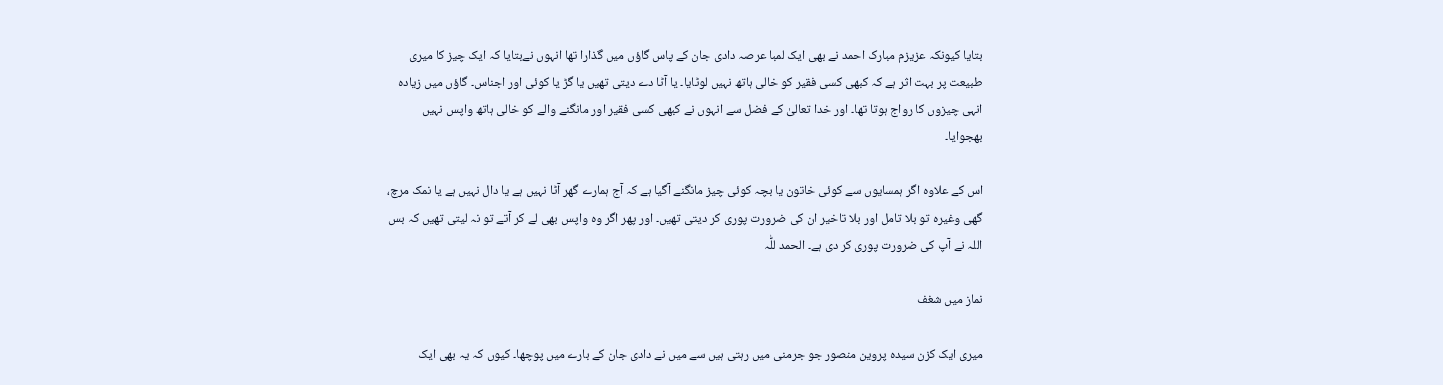بتایا کیونکہ عزیزم مبارک احمد نے بھی ایک لمبا عرصہ دادی جان کے پاس گاؤں میں گذارا تھا انہوں نےبتایا کہ ایک چیز کا میری طبیعت پر بہت اثر ہے کہ کبھی کسی فقیر کو خالی ہاتھ نہیں لوٹایا۔ یا آٹا دے دیتی تھیں یا گڑ یا کوئی اور اجناس۔ گاؤں میں زیادہ انہی چیزوں کا رواج ہوتا تھا۔ اور خدا تعالیٰ کے فضل سے انہوں نے کبھی کسی فقیر اور مانگنے والے کو خالی ہاتھ واپس نہیں بھجوایا۔

اس کے علاوہ اگر ہمسایوں سے کوئی خاتون یا بچہ کوئی چیز مانگنے آگیا ہے کہ آج ہمارے گھر آٹا نہیں ہے یا دال نہیں ہے یا نمک مرچ، گھی وغیرہ تو بلا تامل اور بلا تاخیر ان کی ضرورت پوری کر دیتی تھیں۔ اور پھر اگر وہ واپس بھی لے کر آتے تو نہ لیتی تھیں کہ بس اللہ نے آپ کی ضرورت پوری کر دی ہے۔ الحمد للّٰہ

نماز میں شغف

میری ایک کزن سیدہ پروین منصور جو جرمنی میں رہتی ہیں سے میں نے دادی جان کے بارے میں پوچھا۔ کیوں کہ یہ بھی ایک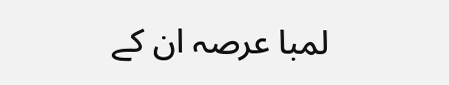لمبا عرصہ ان کے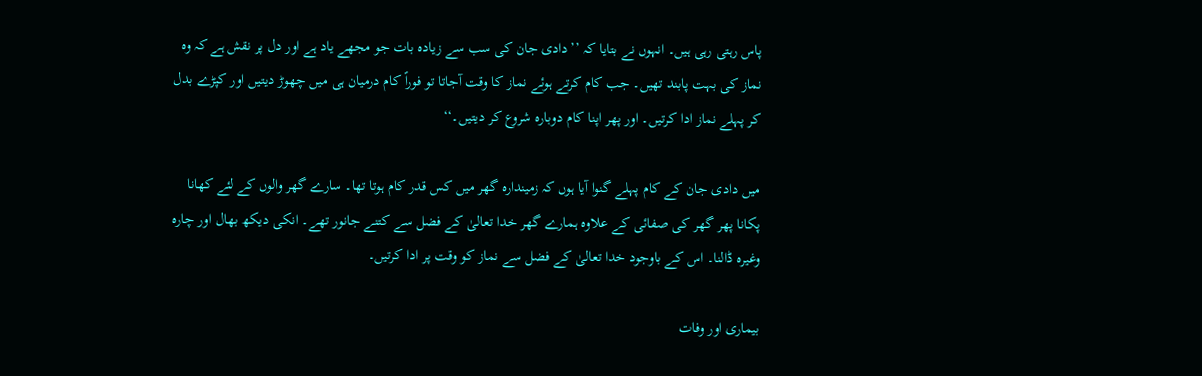پاس رہتی رہی ہیں۔ انہوں نے بتایا کہ ’’دادی جان کی سب سے زیادہ بات جو مجھے یاد ہے اور دل پر نقش ہے کہ وہ نماز کی بہت پابند تھیں۔ جب کام کرتے ہوئے نماز کا وقت آجاتا تو فوراً کام درمیان ہی میں چھوڑ دیتیں اور کپڑے بدل کر پہلے نماز ادا کرتیں۔ اور پھر اپنا کام دوبارہ شروع کر دیتیں۔‘‘

میں دادی جان کے کام پہلے گنوا آیا ہوں کہ زمیندارہ گھر میں کس قدر کام ہوتا تھا۔ سارے گھر والوں کے لئے کھانا پکانا پھر گھر کی صفائی کے علاوہ ہمارے گھر خدا تعالیٰ کے فضل سے کتنے جانور تھے۔ انکی دیکھ بھال اور چارہ وغیرہ ڈالنا۔ اس کے باوجود خدا تعالیٰ کے فضل سے نماز کو وقت پر ادا کرتیں۔

بیماری اور وفات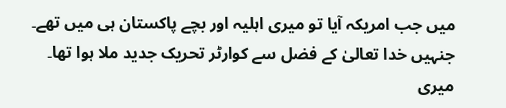میں جب امریکہ آیا تو میری اہلیہ اور بچے پاکستان ہی میں تھے۔ جنہیں خدا تعالیٰ کے فضل سے کوارٹر تحریک جدید ملا ہوا تھا۔ میری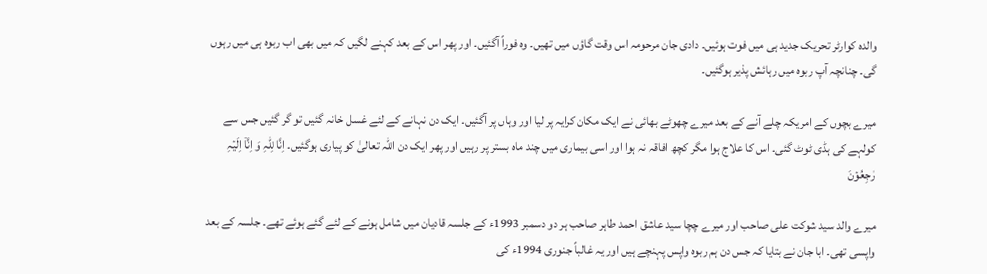والدہ کوارٹر تحریک جدید ہی میں فوت ہوئیں۔ دادی جان مرحومہ اس وقت گاؤں میں تھیں۔ وہ فوراً آگئیں۔ اور پھر اس کے بعد کہنے لگیں کہ میں بھی اب ربوہ ہی میں رہوں گی۔ چنانچہ آپ ربوہ میں رہائش پذیر ہوگئیں۔

میرے بچوں کے امریکہ چلے آنے کے بعد میرے چھوٹے بھائی نے ایک مکان کرایہ پر لیا اور وہاں پر آگئیں۔ ایک دن نہانے کے لئے غسل خانہ گئیں تو گر گئیں جس سے کولہے کی ہڈی ٹوٹ گئی۔ اس کا علاج ہوا مگر کچھ افاقہ نہ ہوا اور اسی بیماری میں چند ماہ بستر پر رہیں اور پھر ایک دن اللہ تعالیٰ کو پیاری ہوگئیں۔ اِنَّا لِلّٰہِ وَ اِنَّاۤ اِلَیۡہِ رٰجِعُوۡنَ

میرے والد سید شوکت علی صاحب اور میرے چچا سید عاشق احمد طاہر صاحب ہر دو دسمبر 1993ء کے جلسہ قادیان میں شامل ہونے کے لئے گئے ہوئے تھے۔ جلسہ کے بعد واپسی تھی۔ ابا جان نے بتایا کہ جس دن ہم ربوہ واپس پہنچے ہیں اور یہ غالباً جنوری 1994ء کی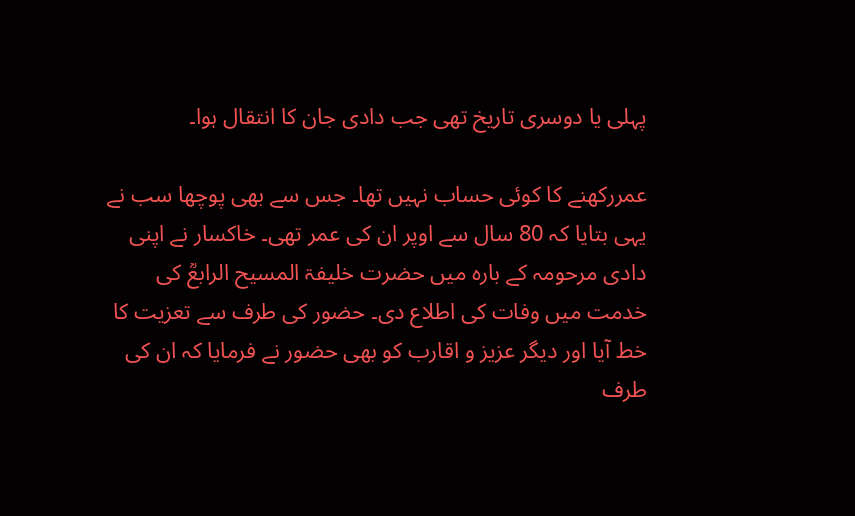پہلی یا دوسری تاریخ تھی جب دادی جان کا انتقال ہوا۔

عمررکھنے کا کوئی حساب نہیں تھا۔ جس سے بھی پوچھا سب نے یہی بتایا کہ 80 سال سے اوپر ان کی عمر تھی۔ خاکسار نے اپنی دادی مرحومہ کے بارہ میں حضرت خلیفۃ المسیح الرابعؒ کی خدمت میں وفات کی اطلاع دی۔ حضور کی طرف سے تعزیت کا خط آیا اور دیگر عزیز و اقارب کو بھی حضور نے فرمایا کہ ان کی طرف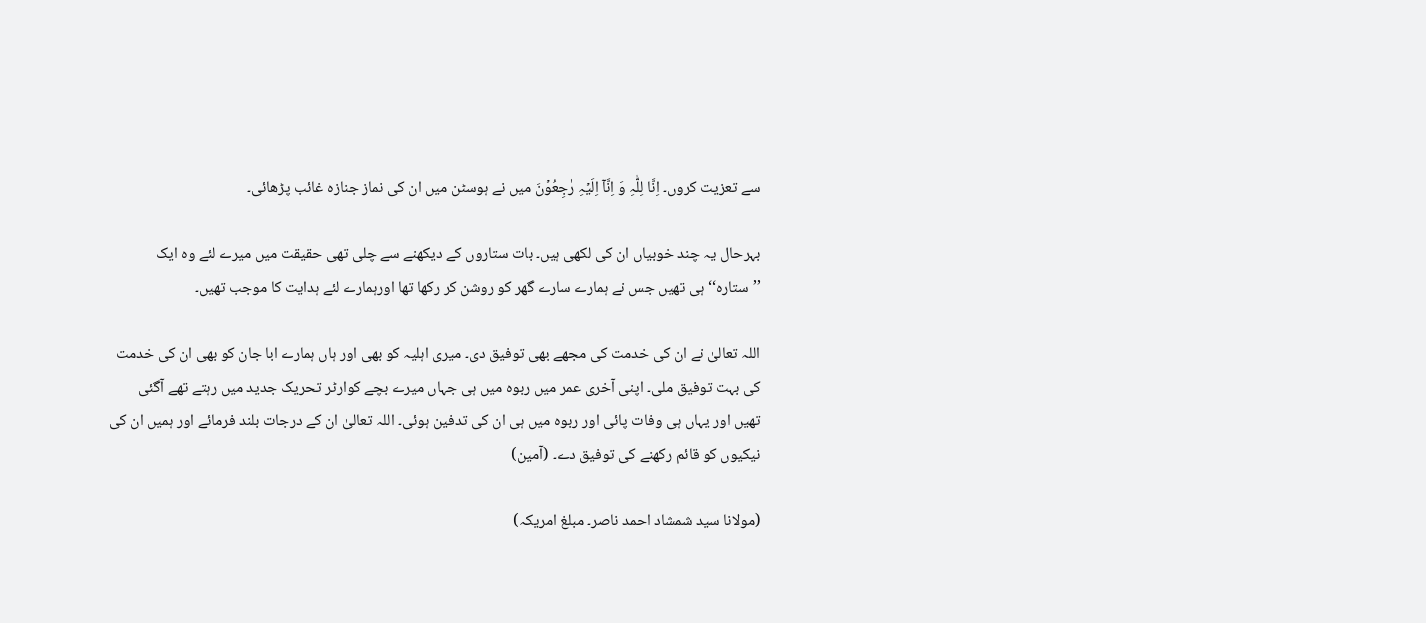سے تعزیت کروں۔ اِنَّا لِلّٰہِ وَ اِنَّاۤ اِلَیۡہِ رٰجِعُوۡنَ میں نے ہوسٹن میں ان کی نماز جنازہ غائب پڑھائی۔

بہرحال یہ چند خوبیاں ان کی لکھی ہیں۔ بات ستاروں کے دیکھنے سے چلی تھی حقیقت میں میرے لئے وہ ایک ’’ستارہ‘‘ ہی تھیں جس نے ہمارے سارے گھر کو روشن کر رکھا تھا اورہمارے لئے ہدایت کا موجب تھیں۔

اللہ تعالیٰ نے ان کی خدمت کی مجھے بھی توفیق دی۔ میری اہلیہ کو بھی اور ہاں ہمارے ابا جان کو بھی ان کی خدمت کی بہت توفیق ملی۔ اپنی آخری عمر میں ربوہ میں ہی جہاں میرے بچے کوارٹر تحریک جدید میں رہتے تھے آگئی تھیں اور یہاں ہی وفات پائی اور ربوہ میں ہی ان کی تدفین ہوئی۔ اللہ تعالیٰ ان کے درجات بلند فرمائے اور ہمیں ان کی نیکیوں کو قائم رکھنے کی توفیق دے۔ (آمین)

(مولانا سید شمشاد احمد ناصر۔ مبلغ امریکہ)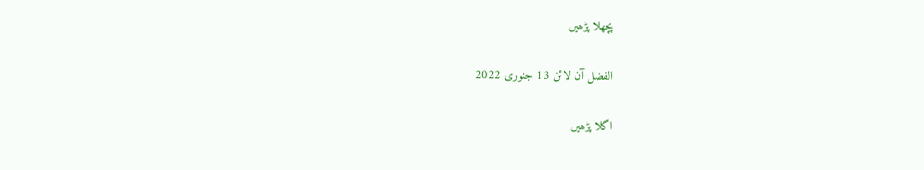پچھلا پڑھیں

الفضل آن لائن 13 جنوری 2022

اگلا پڑھیں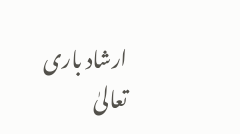ارشاد باری تعالیٰ